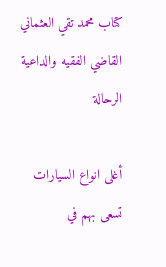كتاب محمد تقي العثماني القاضي الفقيه والداعية الرحالة

أغلى انواع السيارات تسعى بهم في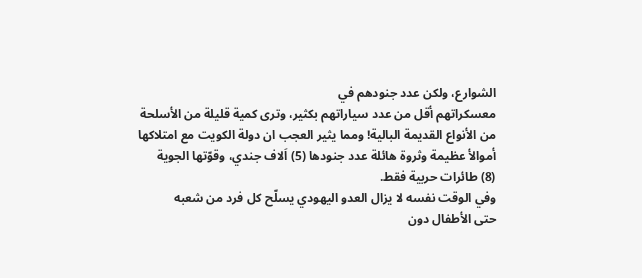الشوارع، ولكن عدد جنودهم في
معسكراتهم أقل من عدد سياراتهم بكثير، وترى كمية قليلة من الأسلحة
من الأنواع القديمة البالية! ومما يثير العجب ان دولة الكويت مع امتلاكها
أموالأ عظيمة وثروة هائلة عدد جنودها (5) اَلاف جندي، وقوّتها الجوية
(8) طائرات حربية فقط.
وفي الوقت نفسه لا يزال العدو اليهودي يسلّح كل فرد من شعبه
حتى الأطفال دون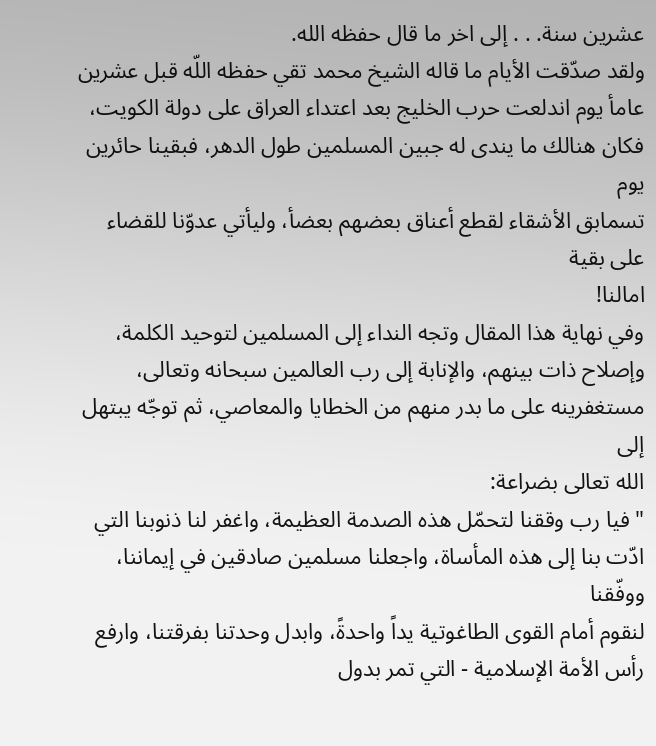عشرين سنة. . . إلى اخر ما قال حفظه الله.
ولقد صدّقت الأيام ما قاله الشيخ محمد تقي حفظه اللّه قبل عشرين
عامأ يوم اندلعت حرب الخليج بعد اعتداء العراق على دولة الكويت،
فكان هنالك ما يندى له جبين المسلمين طول الدهر، فبقينا حائرين يوم
تسمابق الأشقاء لقطع أعناق بعضهم بعضأ، وليأتي عدوّنا للقضاء على بقية
امالنا!
وفي نهاية هذا المقال وتجه النداء إلى المسلمين لتوحيد الكلمة،
وإصلاح ذات بينهم، والإنابة إلى رب العالمين سبحانه وتعالى،
مستغفرينه على ما بدر منهم من الخطايا والمعاصي، ثم توجّه يبتهل إلى
الله تعالى بضراعة:
"فيا رب وققنا لتحمّل هذه الصدمة العظيمة، واغفر لنا ذنوبنا التي
ادّت بنا إلى هذه المأساة، واجعلنا مسلمين صادقين في إيماننا، ووفّقنا
لنقوم أمام القوى الطاغوتية يداً واحدةً، وابدل وحدتنا بفرقتنا، وارفع
رأس الأمة الإسلامية - التي تمر بدول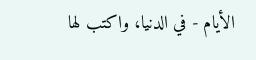الأيام - في الدنيا، واكتب لها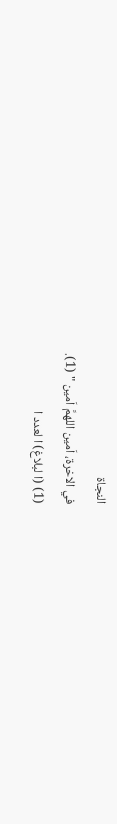النجاة
في الاخرة، اَمين اللهمَّ اَمين " (1).
(1) (ا لبلاغ) ا لعدد ا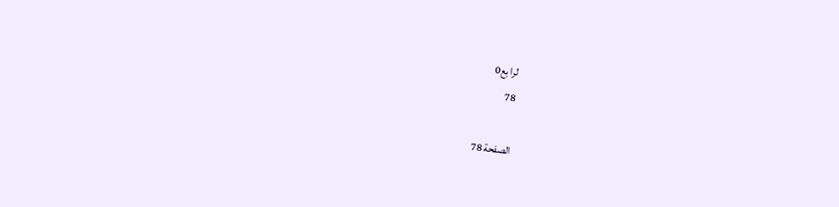لرا بع0
78

الصفحة 78